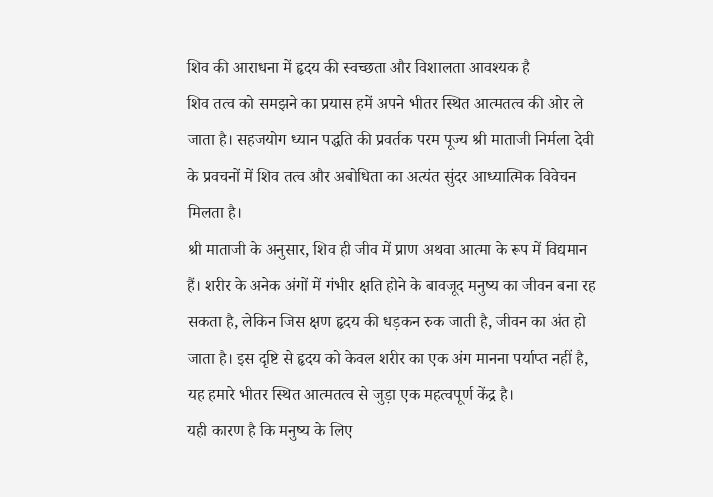शिव की आराधना में हृदय की स्वच्छता और विशालता आवश्यक है
शिव तत्व को समझने का प्रयास हमें अपने भीतर स्थित आत्मतत्व की ओर ले जाता है। सहजयोग ध्यान पद्धति की प्रवर्तक परम पूज्य श्री माताजी निर्मला देवी के प्रवचनों में शिव तत्व और अबोधिता का अत्यंत सुंदर आध्यात्मिक विवेचन मिलता है।
श्री माताजी के अनुसार, शिव ही जीव में प्राण अथवा आत्मा के रूप में विद्यमान हैं। शरीर के अनेक अंगों में गंभीर क्षति होने के बावजूद मनुष्य का जीवन बना रह सकता है, लेकिन जिस क्षण हृदय की धड़कन रुक जाती है, जीवन का अंत हो जाता है। इस दृष्टि से हृदय को केवल शरीर का एक अंग मानना पर्याप्त नहीं है, यह हमारे भीतर स्थित आत्मतत्व से जुड़ा एक महत्वपूर्ण केंद्र है।
यही कारण है कि मनुष्य के लिए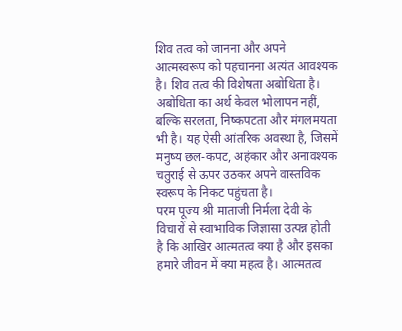शिव तत्व को जानना और अपने आत्मस्वरूप को पहचानना अत्यंत आवश्यक है। शिव तत्व की विशेषता अबोधिता है। अबोधिता का अर्थ केवल भोलापन नहीं, बल्कि सरलता, निष्कपटता और मंगलमयता भी है। यह ऐसी आंतरिक अवस्था है, जिसमें मनुष्य छल-कपट, अहंकार और अनावश्यक चतुराई से ऊपर उठकर अपने वास्तविक स्वरूप के निकट पहुंचता है।
परम पूज्य श्री माताजी निर्मला देवी के विचारों से स्वाभाविक जिज्ञासा उत्पन्न होती है कि आखिर आत्मतत्व क्या है और इसका हमारे जीवन में क्या महत्व है। आत्मतत्व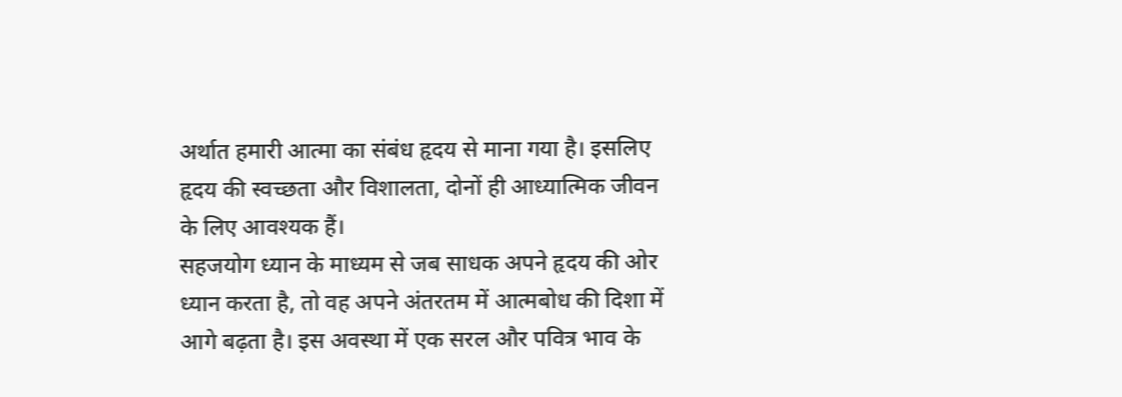अर्थात हमारी आत्मा का संबंध हृदय से माना गया है। इसलिए हृदय की स्वच्छता और विशालता, दोनों ही आध्यात्मिक जीवन के लिए आवश्यक हैं।
सहजयोग ध्यान के माध्यम से जब साधक अपने हृदय की ओर ध्यान करता है, तो वह अपने अंतरतम में आत्मबोध की दिशा में आगे बढ़ता है। इस अवस्था में एक सरल और पवित्र भाव के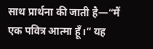साथ प्रार्थना की जाती है—“मैं एक पवित्र आत्मा हूँ।” यह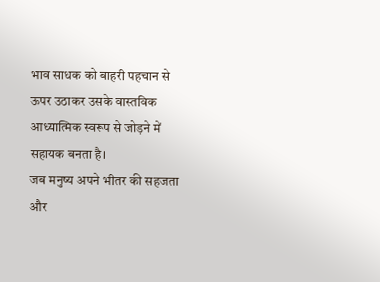भाव साधक को बाहरी पहचान से ऊपर उठाकर उसके वास्तविक आध्यात्मिक स्वरूप से जोड़ने में सहायक बनता है।
जब मनुष्य अपने भीतर की सहजता और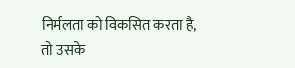निर्मलता को विकसित करता है, तो उसके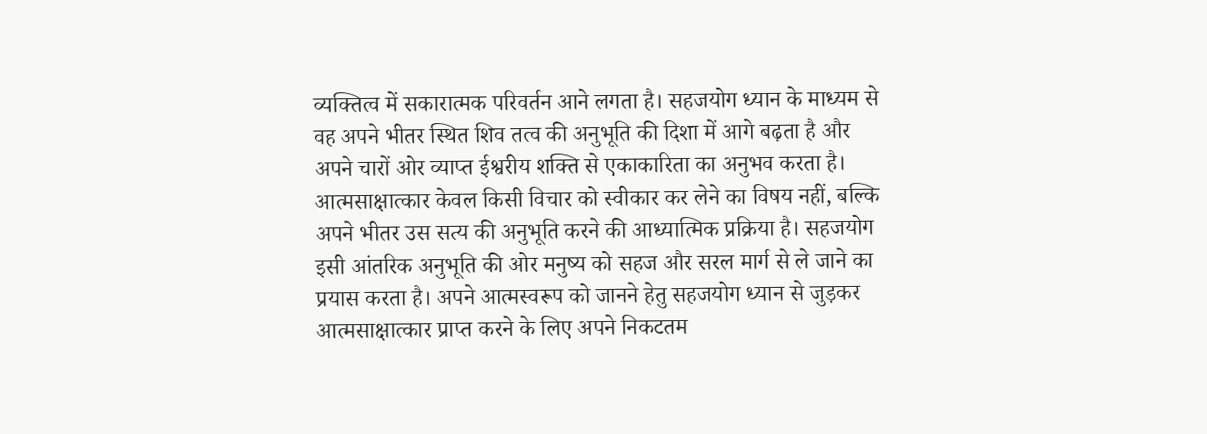व्यक्तित्व में सकारात्मक परिवर्तन आने लगता है। सहजयोग ध्यान के माध्यम से वह अपने भीतर स्थित शिव तत्व की अनुभूति की दिशा में आगे बढ़ता है और अपने चारों ओर व्याप्त ईश्वरीय शक्ति से एकाकारिता का अनुभव करता है।
आत्मसाक्षात्कार केवल किसी विचार को स्वीकार कर लेने का विषय नहीं, बल्कि अपने भीतर उस सत्य की अनुभूति करने की आध्यात्मिक प्रक्रिया है। सहजयोग इसी आंतरिक अनुभूति की ओर मनुष्य को सहज और सरल मार्ग से ले जाने का प्रयास करता है। अपने आत्मस्वरूप को जानने हेतु सहजयोग ध्यान से जुड़कर आत्मसाक्षात्कार प्राप्त करने के लिए अपने निकटतम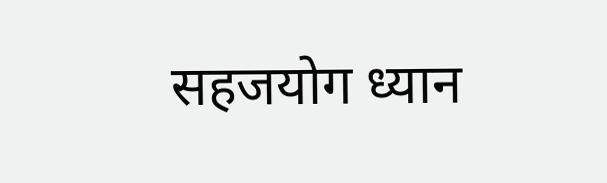सहजयोग ध्यान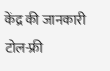केंद्र की जानकारी टोल-फ्री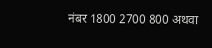नंबर 1800 2700 800 अथवा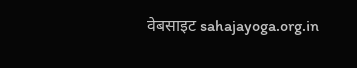वेबसाइट sahajayoga.org.in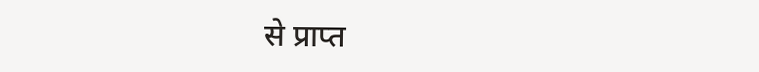से प्राप्त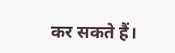कर सकते हैं।